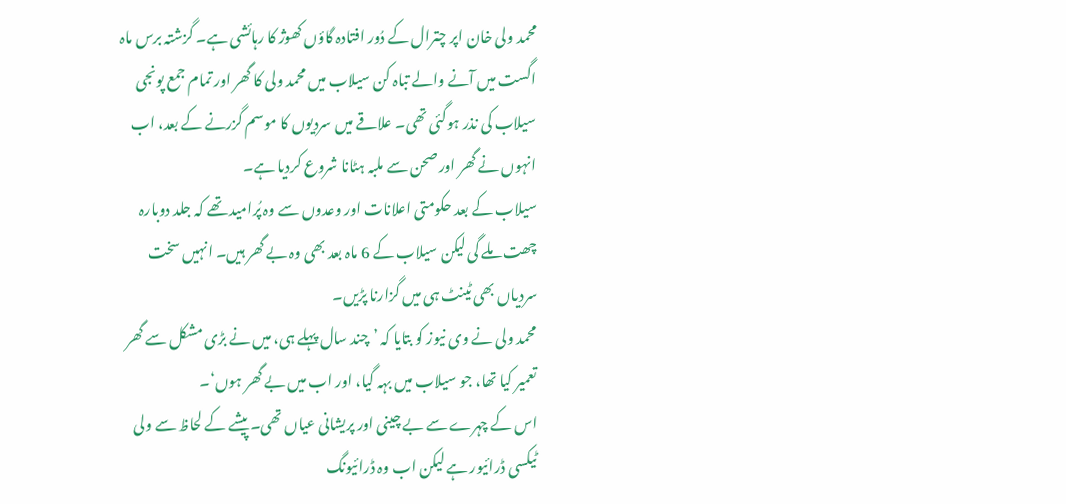محمد ولی خان اپر چترال کے دُور افتادہ گاؤں کھوژ کا رہائشی ہے۔ گزشتہ برس ماہ اگست میں آنے والے تباہ کن سیلاب میں محمد ولی کا گھر اور تمام جمع پونجی سیلاب کی نذر ہوگئی تھی۔ علاقے میں سردیوں کا موسم گزرنے کے بعد، اب انہوں نے گھر اور صحن سے ملبہ ہٹانا شروع کردیا ہے۔
سیلاب کے بعد حکومتی اعلانات اور وعدوں سے وہ پُرامید تھے کہ جلد دوبارہ چھت ملے گی لیکن سیلاب کے 6 ماہ بعد بھی وہ بے گھر ہیں۔ انہیں سخت سردیاں بھی ٹینٹ ہی میں گزارنا پڑیں۔
محمد ولی نے وی نیوز کو بتایا کہ ’چند سال پہلے ہی، میں نے بڑی مشکل سے گھر تعمیر کیا تھا، جو سیلاب میں بہہ گیا، اور اب میں بے گھر ہوں‘۔
اس کے چہرے سے بے چینی اور پریشانی عیاں تھی۔ پیشے کے لحاظ سے ولی ٹیکسی ڈرائیور ہے لیکن اب وہ ڈرائیونگ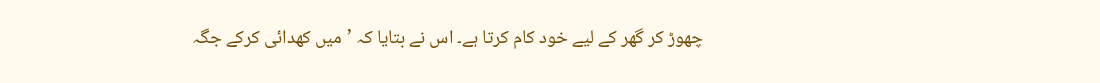چھوڑ کر گھر کے لیے خود کام کرتا ہے۔ اس نے بتایا کہ ’میں کھدائی کرکے جگہ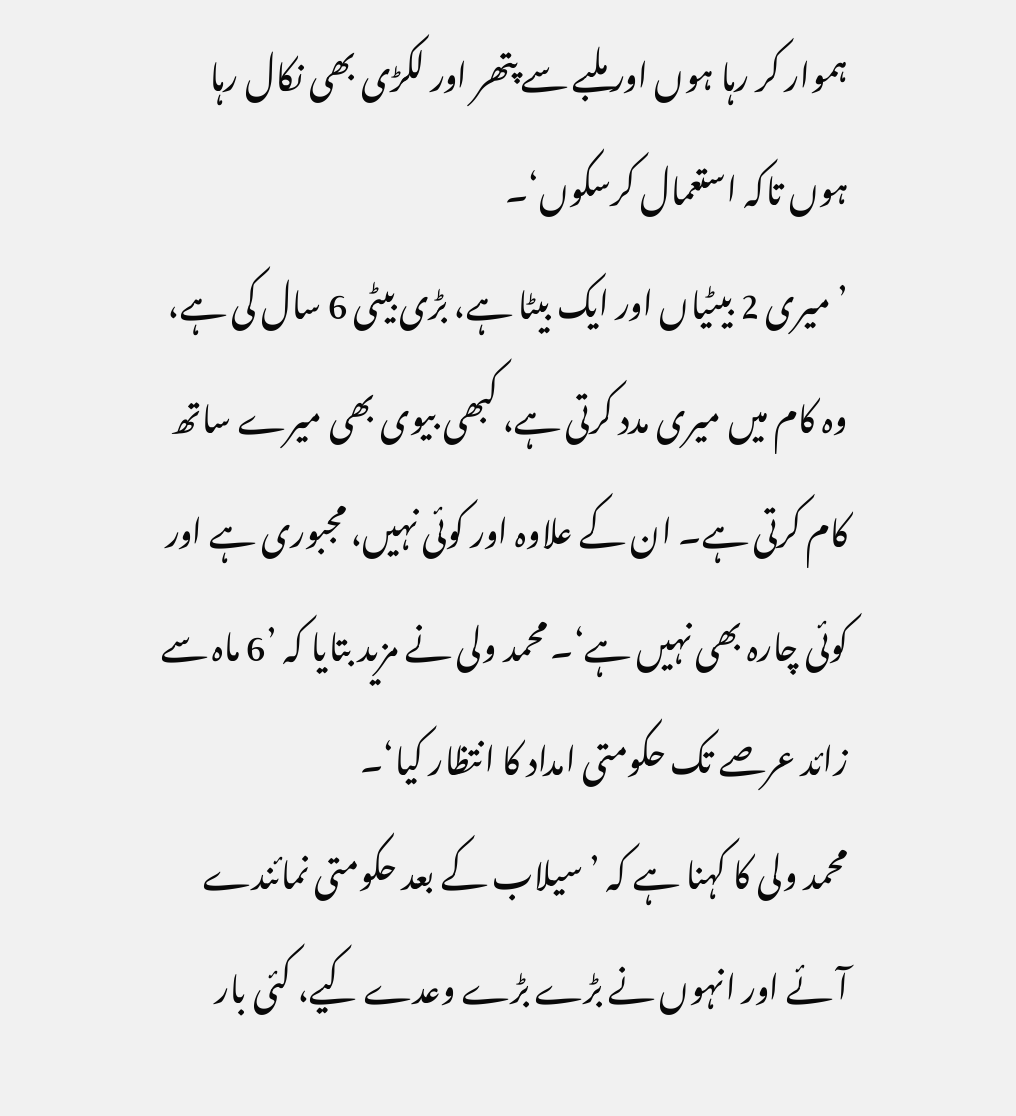ہموار کر رہا ہوں اور ملبے سے پتھر اور لکڑی بھی نکال رہا ہوں تاکہ استعمال کرسکوں‘۔
’میری 2 بیٹیاں اور ایک بیٹا ہے، بڑی بیٹی 6 سال کی ہے، وہ کام میں میری مدد کرتی ہے، کبھی بیوی بھی میرے ساتھ کام کرتی ہے۔ ان کے علاوہ اور کوئی نہیں، مجبوری ہے اور کوئی چارہ بھی نہیں ہے‘۔ محمد ولی نے مزید بتایا کہ ’6 ماہ سے زائد عرصے تک حکومتی امداد کا انتظار کیا‘۔
محمد ولی کا کہنا ہے کہ ’سیلاب کے بعد حکومتی نمائندے آئے اور انہوں نے بڑے بڑے وعدے کیے، کئی بار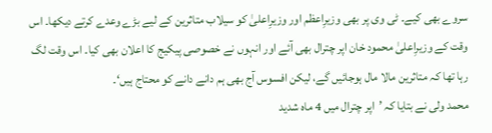سروے بھی کیے۔ ٹی وی پر بھی وزیرِاعظم اور وزیرِاعلیٰ کو سیلاب متاثرین کے لیے بڑے وعدے کرتے دیکھا۔ اس وقت کے وزیرِاعلیٰ محمود خان اپر چترال بھی آئے اور انہوں نے خصوصی پیکیج کا اعلان بھی کیا۔ اس وقت لگ رہا تھا کہ متاثرین مالا مال ہوجائیں گے، لیکن افسوس آج بھی ہم دانے دانے کو محتاج ہیں‘۔
محمد ولی نے بتایا کہ ’اپر چترال میں 4 ماہ شدید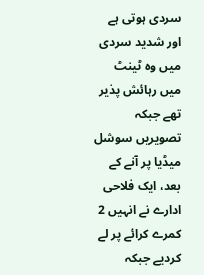سردی ہوتی ہے اور شدید سردی میں وہ ٹینٹ میں رہائش پذیر تھے جبکہ تصویریں سوشل میڈیا پر آنے کے بعد، ایک فلاحی ادارے نے انہیں 2 کمرے کرائے پر لے کردیے جبکہ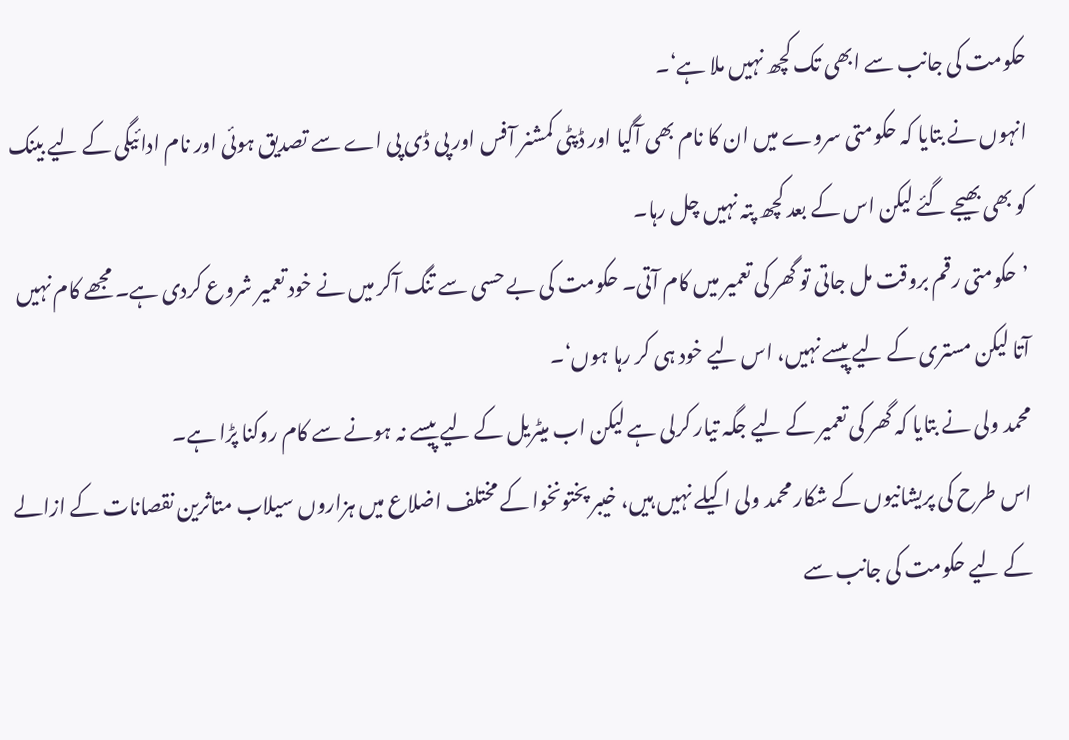حکومت کی جانب سے ابھی تک کچھ نہیں ملا ہے‘۔
انہوں نے بتایا کہ حکومتی سروے میں ان کا نام بھی آگیا اور ڈپٹی کمشنر آفس اور پی ڈی پی اے سے تصدیق ہوئی اور نام ادائیگی کے لیے بینک کو بھی بھیجے گئے لیکن اس کے بعد کچھ پتہ نہیں چل رہا۔
’حکومتی رقم بروقت مل جاتی تو گھر کی تعمیر میں کام آتی۔ حکومت کی بے حسی سے تنگ آکر میں نے خود تعمیر شروع کردی ہے۔ مجھے کام نہیں آتا لیکن مستری کے لیے پیسے نہیں، اس لیے خود ہی کر رہا ہوں‘۔
محمد ولی نے بتایا کہ گھر کی تعمیر کے لیے جگہ تیار کرلی ہے لیکن اب میٹریل کے لیے پیسے نہ ہونے سے کام روکنا پڑا ہے۔
اس طرح کی پریشانیوں کے شکار محمد ولی اکیلے نہیں ہیں، خیبر پختونخوا کے مختلف اضلاع میں ہزاروں سیلاب متاثرین نقصانات کے ازالے کے لیے حکومت کی جانب سے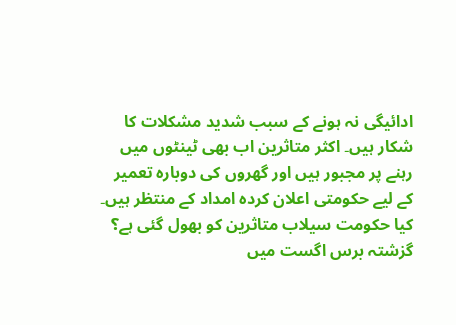ادائیگی نہ ہونے کے سبب شدید مشکلات کا شکار ہیں۔ اکثر متاثرین اب بھی ٹینٹوں میں رہنے پر مجبور ہیں اور گھروں کی دوبارہ تعمیر کے لیے حکومتی اعلان کردہ امداد کے منتظر ہیں۔
کیا حکومت سیلاب متاثرین کو بھول گئی ہے؟
گزشتہ برس اگست میں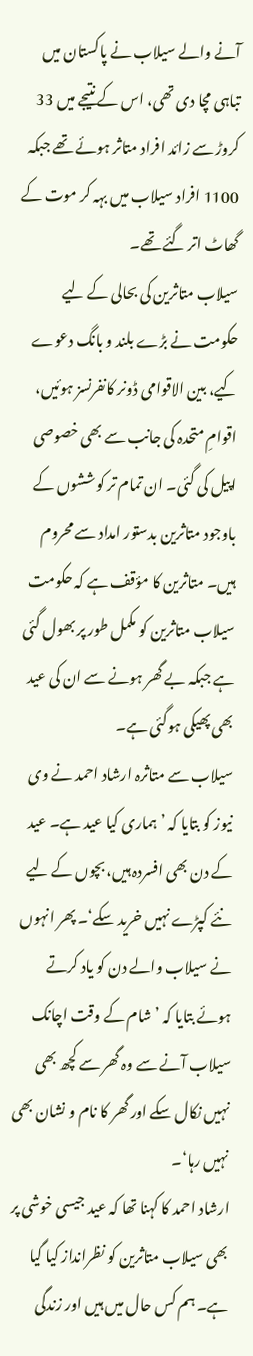آنے والے سیلاب نے پاکستان میں تباہی مچا دی تھی، اس کے نتیجے میں 33 کروڑ سے زائد افراد متاثر ہوئے تھے جبکہ 1100 افراد سیلاب میں بہہ کر موت کے گھاٹ اتر گئے تھے۔
سیلاب متاثرین کی بحالی کے لیے حکومت نے بڑے بلند و بانگ دعوے کیے، بین الاقوامی ڈونر کانفرنسز ہوئیں، اقوامِ متحدہ کی جانب سے بھی خصوصی اپیل کی گئی۔ ان تمام تر کوششوں کے باوجود متاثرین بدستور امداد سے محروم ہیں۔ متاثرین کا مؤقف ہے کہ حکومت سیلاب متاثرین کو مکمل طور پر بھول گئی ہے جبکہ بے گھر ہونے سے ان کی عید بھی پھیکی ہوگئی ہے۔
سیلاب سے متاثرہ ارشاد احمد نے وی نیوز کو بتایا کہ ’ہماری کیا عید ہے۔ عید کے دن بھی افسردہ ہیں، بچوں کے لیے نئے کپڑے نہیں خرید سکے‘۔ پھر انہوں نے سیلاب والے دن کو یاد کرتے ہوئے بتایا کہ ’شام کے وقت اچانک سیلاب آنے سے وہ گھر سے کچھ بھی نہیں نکال سکے اور گھر کا نام و نشان بھی نہیں رہا‘۔
ارشاد احمد کا کہنا تھا کہ عید جیسی خوشی پر بھی سیلاب متاثرین کو نظرانداز کیا گیا ہے۔ ہم کس حال میں ہیں اور زندگی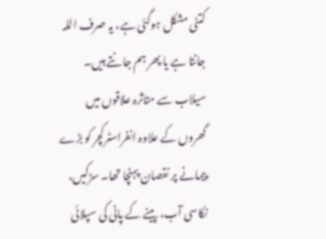کتنی مشکل ہوگئی ہے، یہ صرف اللہ جانتا ہے یا پھر ہم جانتے ہیں۔
سیلاب سے متاثرہ علاقوں میں گھروں کے علاوہ انفراسٹرکچر کو بڑے پیمانے پر نقصان پہنچا تھا۔ سڑکیں، نکاسی آب، پینے کے پانی کی سپلائی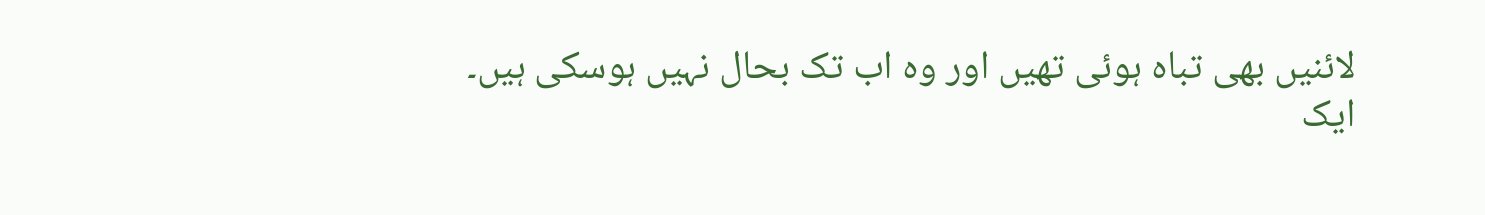لائنیں بھی تباہ ہوئی تھیں اور وہ اب تک بحال نہیں ہوسکی ہیں۔
ایک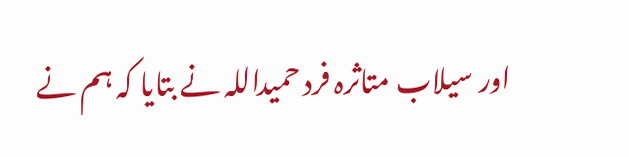اور سیلاب متاثرہ فرد حمیداللہ نے بتایا کہ ہم نے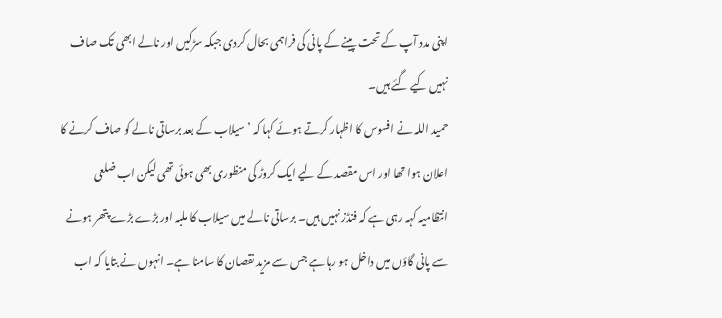اپنی مدد آپ کے تحت پینے کے پانی کی فراہمی بحال کردی جبکہ سڑکیں اور نالے ابھی تک صاف نہیں کیے گئے ہیں۔
حمید اللہ نے افسوس کا اظہار کرتے ہوئے کہا کہ ’سیلاب کے بعد برساتی نالے کو صاف کرنے کا اعلان ہوا تھا اور اس مقصد کے لیے ایک کروڑ کی منظوری بھی ہوئی تھی لیکن اب ضلعی انتظامیہ کہہ رہی ہے کہ فنڈز نہیں ہیں۔ برساتی نالے میں سیلاب کا ملبہ اور بڑے بڑے پتھر ہونے سے پانی گاؤں میں داخل ہو رہا ہے جس سے مزید نقصان کا سامنا ہے۔ انہوں نے بتایا کہ اب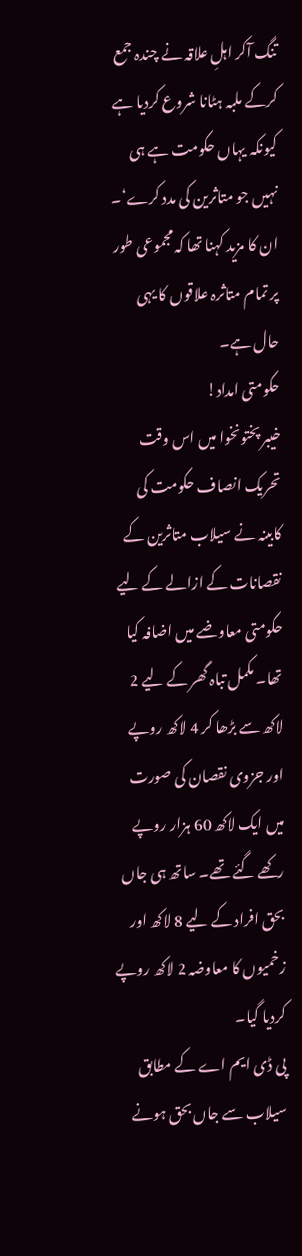تنگ آکر اہلِ علاقہ نے چندہ جمع کرکے ملبہ ہٹانا شروع کردیا ہے کیونکہ یہاں حکومت ہے ہی نہیں جو متاثرین کی مدد کرے‘۔ ان کا مزید کہنا تھا کہ مجموعی طور پر تمام متاثرہ علاقوں کا یہی حال ہے۔
حکومتی امداد!
خیبر پختونخوا میں اس وقت تحریک انصاف حکومت کی کابینہ نے سیلاب متاثرین کے نقصانات کے ازالے کے لیے حکومتی معاوضے میں اضافہ کیا تھا۔ مکمل تباہ گھر کے لیے 2 لاکھ سے بڑھا کر 4 لاکھ روپے اور جزوی نقصان کی صورت میں ایک لاکھ 60 ہزار روپے رکھے گئے تھے۔ ساتھ ہی جاں بحق افراد کے لیے 8 لاکھ اور زخمیوں کا معاوضہ 2 لاکھ روپے کردیا گیا۔
پی ڈی ایم اے کے مطابق سیلاب سے جاں بحق ہونے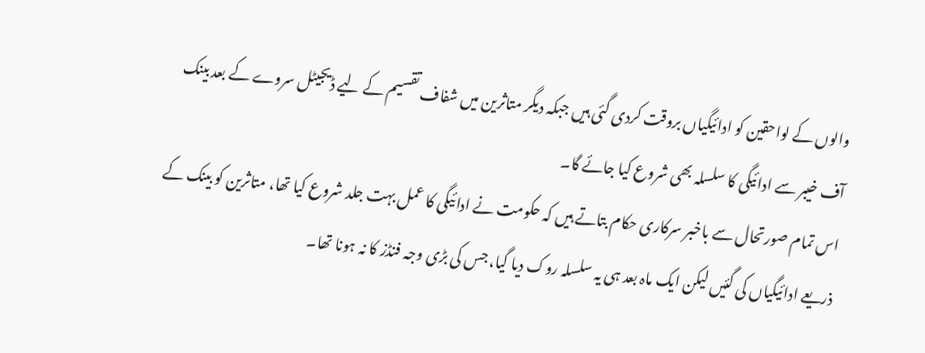والوں کے لواحقین کو ادائیگیاں بروقت کردی گئی ہیں جبکہ دیگر متاثرین میں شفاف تقسیم کے لیے ڈیجیٹل سروے کے بعد بینک آف خیبر سے ادائیگی کا سلسلہ بھی شروع کیا جائے گا۔
اس تمام صورتحال سے باخبر سرکاری حکام بتاتے ہیں کہ حکومت نے ادائیگی کا عمل بہت جلد شروع کیا تھا، متاثرین کو بینک کے ذریعے ادائیگیاں کی گئیں لیکن ایک ماہ بعد ہی یہ سلسلہ روک دیا گیا، جس کی بڑی وجہ فنڈز کا نہ ہونا تھا۔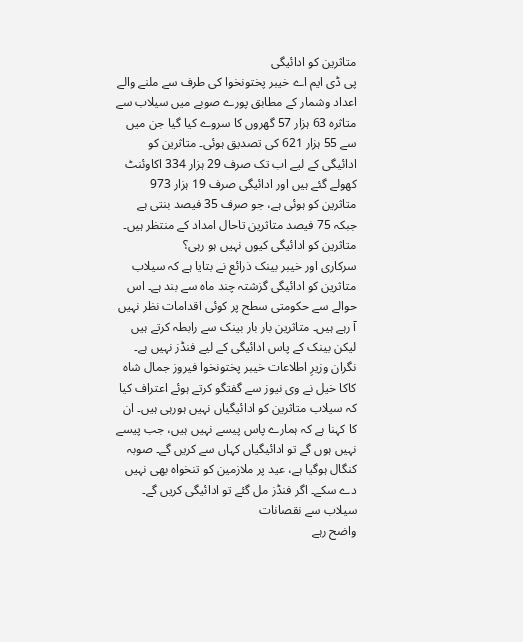متاثرین کو ادائیگی
پی ڈی ایم اے خیبر پختونخوا کی طرف سے ملنے والے اعداد وشمار کے مطابق پورے صوبے میں سیلاب سے متاثرہ 63 ہزار 57 گھروں کا سروے کیا گیا جن میں سے 55 ہزار 621 کی تصدیق ہوئی۔ متاثرین کو ادائیگی کے لیے اب تک صرف 29 ہزار 334 اکاوئنٹ کھولے گئے ہیں اور ادائیگی صرف 19 ہزار 973 متاثرین کو ہوئی ہے، جو صرف 35 فیصد بنتی ہے جبکہ 75 فیصد متاثرین تاحال امداد کے منتظر ہیں۔
متاثرین کو ادائیگی کیوں نہیں ہو رہی؟
سرکاری اور خیبر بینک ذرائع نے بتایا ہے کہ سیلاب متاثرین کو ادائیگی گزشتہ چند ماہ سے بند ہے۔ اس حوالے سے حکومتی سطح پر کوئی اقدامات نظر نہیں آ رہے ہیں۔ متاثرین بار بار بینک سے رابطہ کرتے ہیں لیکن بینک کے پاس ادائیگی کے لیے فنڈز نہیں ہے۔
نگران وزیرِ اطلاعات خیبر پختونخوا فیروز جمال شاہ کاکا خیل نے وی نیوز سے گفتگو کرتے ہوئے اعتراف کیا کہ سیلاب متاثرین کو ادائیگیاں نہیں ہورہی ہیں۔ ان کا کہنا ہے کہ ہمارے پاس پیسے نہیں ہیں، جب پیسے نہیں ہوں گے تو ادائیگیاں کہاں سے کریں گے۔ صوبہ کنگال ہوگیا ہے، عید پر ملازمین کو تنخواہ بھی نہیں دے سکے۔ اگر فنڈز مل گئے تو ادائیگی کریں گے۔
سیلاب سے نقصانات
واضح رہے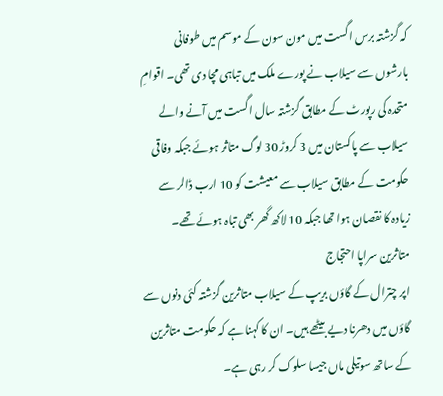کہ گزشتہ برس اگست میں مون سون کے موسم میں طوفانی بارشوں سے سیلاب نے پورے ملک میں تباہی مچا دی تھی۔ اقوامِ متحدہ کی رپورٹ کے مطابق گزشتہ سال اگست میں آنے والے سیلاب سے پاکستان میں 3 کروڑ 30 لوگ متاثر ہوئے جبکہ وفاقی حکومت کے مطابق سیلاب سے معیشت کو 10 ارب ڈالر سے زیادہ کا نقصان ہوا تھا جبکہ 10 لاکھ گھر بھی تباہ ہوئے تھے۔
متاثرین سراپا احتجاج
اپر چترال کے گاؤں بریپ کے سیلاب متاثرین گزشتہ کئی دنوں سے گاؤں میں دھرنا دیے بیٹھے ہیں۔ ان کا کہنا ہے کہ حکومت متاثرین کے ساتھ سوتیلی ماں جیسا سلوک کر رہی ہے۔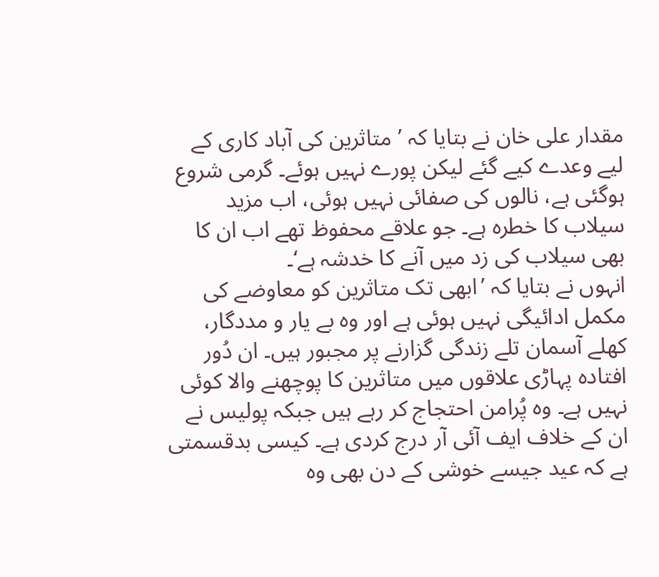مقدار علی خان نے بتایا کہ ’متاثرین کی آباد کاری کے لیے وعدے کیے گئے لیکن پورے نہیں ہوئے۔ گرمی شروع ہوگئی ہے، نالوں کی صفائی نہیں ہوئی، اب مزید سیلاب کا خطرہ ہے۔ جو علاقے محفوظ تھے اب ان کا بھی سیلاب کی زد میں آنے کا خدشہ ہے‘۔
انہوں نے بتایا کہ ’ابھی تک متاثرین کو معاوضے کی مکمل ادائیگی نہیں ہوئی ہے اور وہ بے یار و مددگار، کھلے آسمان تلے زندگی گزارنے پر مجبور ہیں۔ ان دُور افتادہ پہاڑی علاقوں میں متاثرین کا پوچھنے والا کوئی نہیں ہے۔ وہ پُرامن احتجاج کر رہے ہیں جبکہ پولیس نے ان کے خلاف ایف آئی آر درج کردی ہے۔ کیسی بدقسمتی ہے کہ عید جیسے خوشی کے دن بھی وہ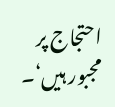احتجاج پر مجبور ہیں‘۔